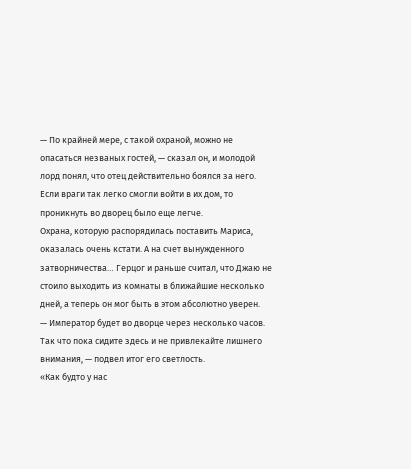— По крайней мере, с такой охраной, можно не опасаться незваных гостей, — сказал он, и молодой лорд понял, что отец действительно боялся за него. Если враги так легко смогли войти в их дом, то проникнуть во дворец было еще легче.
Охрана, которую распорядилась поставить Мариса, оказалась очень кстати. А на счет вынужденного затворничества… Герцог и раньше считал, что Джаю не стоило выходить из комнаты в ближайшие несколько дней, а теперь он мог быть в этом абсолютно уверен.
— Император будет во дворце через несколько часов. Так что пока сидите здесь и не привлекайте лишнего внимания, — подвел итог его светлость.
«Как будто у нас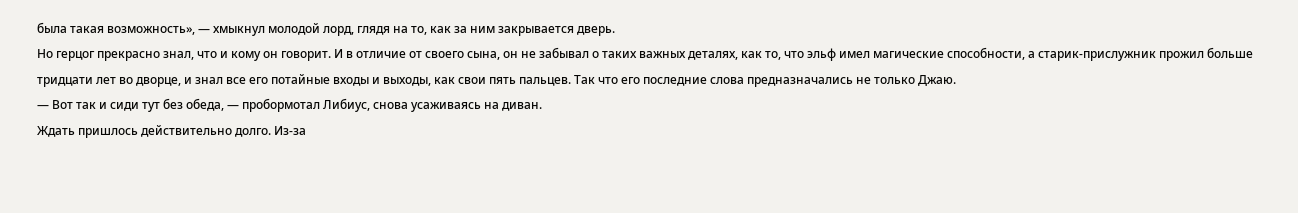была такая возможность», — хмыкнул молодой лорд, глядя на то, как за ним закрывается дверь.
Но герцог прекрасно знал, что и кому он говорит. И в отличие от своего сына, он не забывал о таких важных деталях, как то, что эльф имел магические способности, а старик-прислужник прожил больше тридцати лет во дворце, и знал все его потайные входы и выходы, как свои пять пальцев. Так что его последние слова предназначались не только Джаю.
— Вот так и сиди тут без обеда, — пробормотал Либиус, снова усаживаясь на диван.
Ждать пришлось действительно долго. Из-за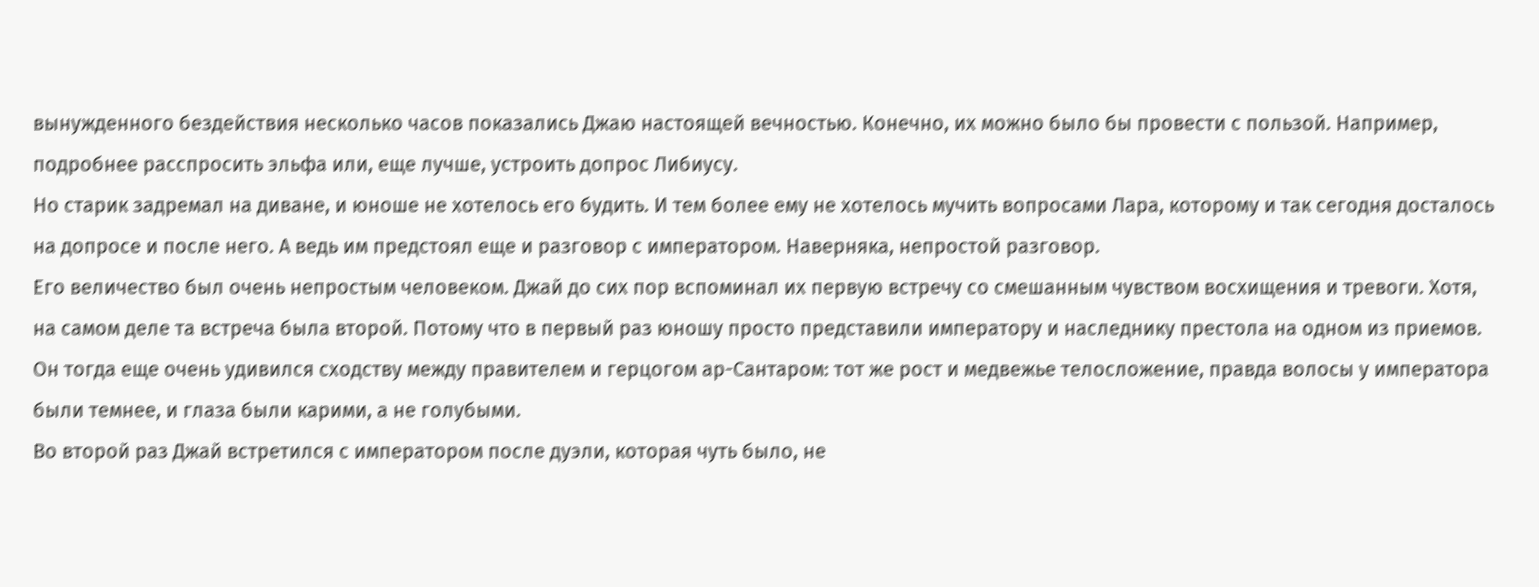вынужденного бездействия несколько часов показались Джаю настоящей вечностью. Конечно, их можно было бы провести с пользой. Например, подробнее расспросить эльфа или, еще лучше, устроить допрос Либиусу.
Но старик задремал на диване, и юноше не хотелось его будить. И тем более ему не хотелось мучить вопросами Лара, которому и так сегодня досталось на допросе и после него. А ведь им предстоял еще и разговор с императором. Наверняка, непростой разговор.
Его величество был очень непростым человеком. Джай до сих пор вспоминал их первую встречу со смешанным чувством восхищения и тревоги. Хотя, на самом деле та встреча была второй. Потому что в первый раз юношу просто представили императору и наследнику престола на одном из приемов. Он тогда еще очень удивился сходству между правителем и герцогом ар-Сантаром: тот же рост и медвежье телосложение, правда волосы у императора были темнее, и глаза были карими, а не голубыми.
Во второй раз Джай встретился с императором после дуэли, которая чуть было, не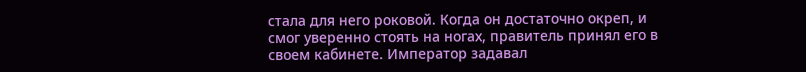стала для него роковой. Когда он достаточно окреп, и смог уверенно стоять на ногах, правитель принял его в своем кабинете. Император задавал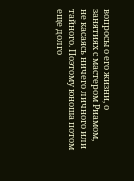вопросы о его жизни, о занятиях с мастером Риамом, не касаясь ничего личного или тайного. Поэтому юноша потом еще долго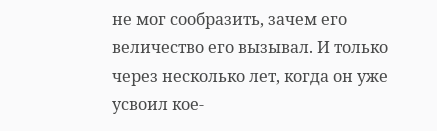не мог сообразить, зачем его величество его вызывал. И только через несколько лет, когда он уже усвоил кое-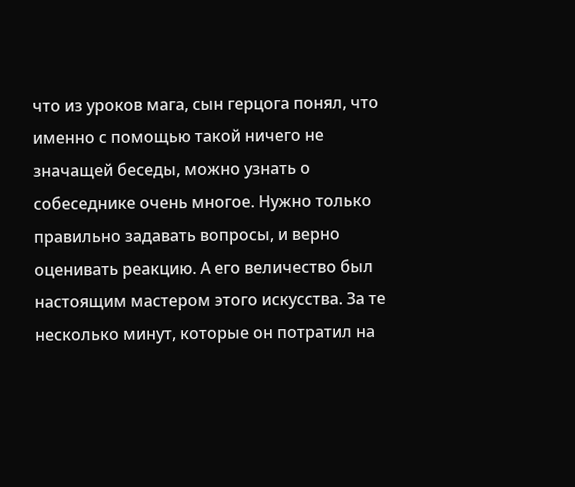что из уроков мага, сын герцога понял, что именно с помощью такой ничего не значащей беседы, можно узнать о собеседнике очень многое. Нужно только правильно задавать вопросы, и верно оценивать реакцию. А его величество был настоящим мастером этого искусства. За те несколько минут, которые он потратил на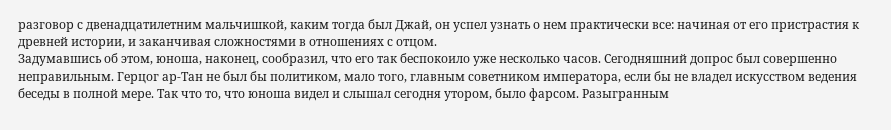разговор с двенадцатилетним мальчишкой, каким тогда был Джай, он успел узнать о нем практически все: начиная от его пристрастия к древней истории, и заканчивая сложностями в отношениях с отцом.
Задумавшись об этом, юноша, наконец, сообразил, что его так беспокоило уже несколько часов. Сегодняшний допрос был совершенно неправильным. Герцог ар-Тан не был бы политиком, мало того, главным советником императора, если бы не владел искусством ведения беседы в полной мере. Так что то, что юноша видел и слышал сегодня утором, было фарсом. Разыгранным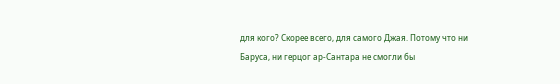для кого? Скорее всего, для самого Джая. Потому что ни Баруса, ни герцог ар-Сантара не смогли бы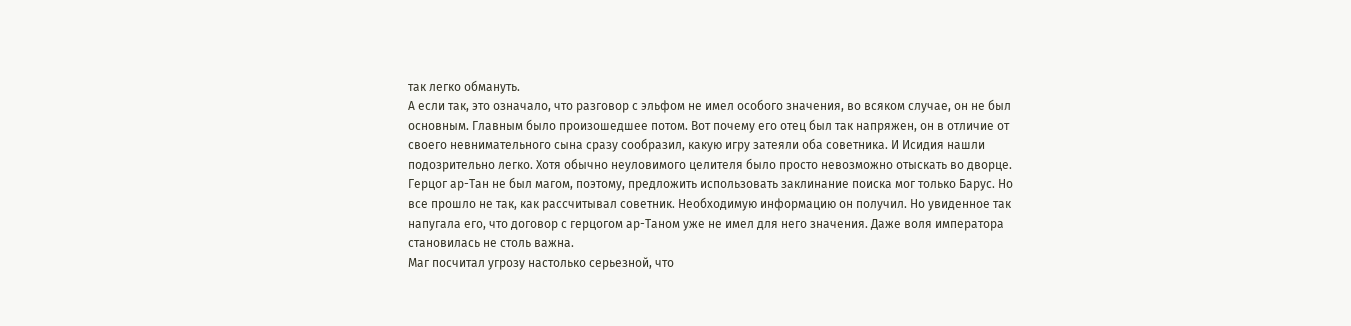так легко обмануть.
А если так, это означало, что разговор с эльфом не имел особого значения, во всяком случае, он не был основным. Главным было произошедшее потом. Вот почему его отец был так напряжен, он в отличие от своего невнимательного сына сразу сообразил, какую игру затеяли оба советника. И Исидия нашли подозрительно легко. Хотя обычно неуловимого целителя было просто невозможно отыскать во дворце.
Герцог ар-Тан не был магом, поэтому, предложить использовать заклинание поиска мог только Барус. Но все прошло не так, как рассчитывал советник. Необходимую информацию он получил. Но увиденное так напугала его, что договор с герцогом ар-Таном уже не имел для него значения. Даже воля императора становилась не столь важна.
Маг посчитал угрозу настолько серьезной, что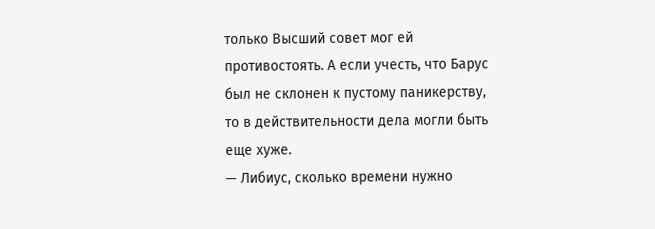только Высший совет мог ей противостоять. А если учесть, что Барус был не склонен к пустому паникерству, то в действительности дела могли быть еще хуже.
— Либиус, сколько времени нужно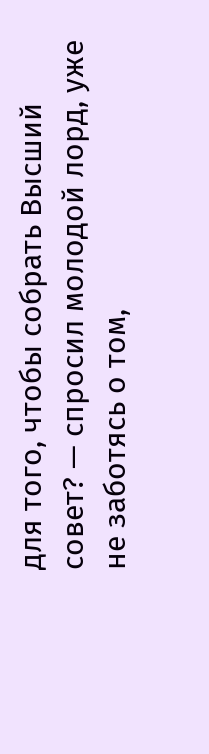для того, чтобы собрать Высший совет? — спросил молодой лорд, уже не заботясь о том,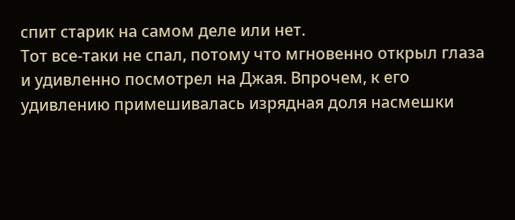спит старик на самом деле или нет.
Тот все-таки не спал, потому что мгновенно открыл глаза и удивленно посмотрел на Джая. Впрочем, к его удивлению примешивалась изрядная доля насмешки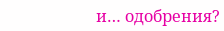и… одобрения?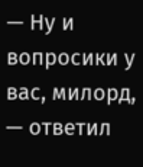— Ну и вопросики у вас, милорд, — ответил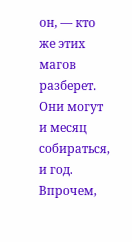он, — кто же этих магов разберет. Они могут и месяц собираться, и год. Впрочем,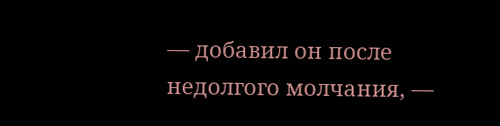— добавил он после недолгого молчания, —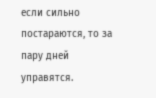если сильно постараются, то за пару дней управятся.